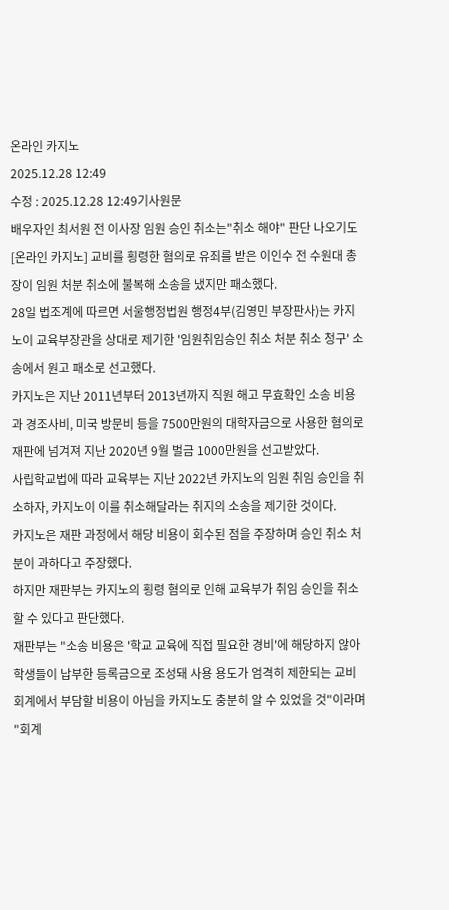온라인 카지노
2025.12.28 12:49
수정 : 2025.12.28 12:49기사원문
배우자인 최서원 전 이사장 임원 승인 취소는"취소 해야" 판단 나오기도
[온라인 카지노] 교비를 횡령한 혐의로 유죄를 받은 이인수 전 수원대 총장이 임원 처분 취소에 불복해 소송을 냈지만 패소했다.
28일 법조계에 따르면 서울행정법원 행정4부(김영민 부장판사)는 카지노이 교육부장관을 상대로 제기한 '임원취임승인 취소 처분 취소 청구' 소송에서 원고 패소로 선고했다.
카지노은 지난 2011년부터 2013년까지 직원 해고 무효확인 소송 비용과 경조사비, 미국 방문비 등을 7500만원의 대학자금으로 사용한 혐의로 재판에 넘겨져 지난 2020년 9월 벌금 1000만원을 선고받았다.
사립학교법에 따라 교육부는 지난 2022년 카지노의 임원 취임 승인을 취소하자, 카지노이 이를 취소해달라는 취지의 소송을 제기한 것이다.
카지노은 재판 과정에서 해당 비용이 회수된 점을 주장하며 승인 취소 처분이 과하다고 주장했다.
하지만 재판부는 카지노의 횡령 혐의로 인해 교육부가 취임 승인을 취소할 수 있다고 판단했다.
재판부는 "소송 비용은 '학교 교육에 직접 필요한 경비'에 해당하지 않아 학생들이 납부한 등록금으로 조성돼 사용 용도가 엄격히 제한되는 교비회계에서 부담할 비용이 아님을 카지노도 충분히 알 수 있었을 것"이라며 "회계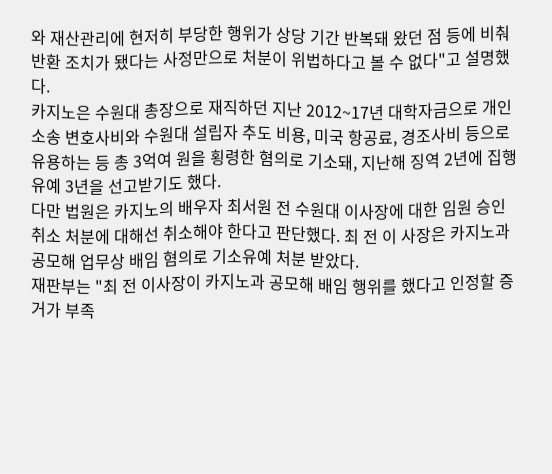와 재산관리에 현저히 부당한 행위가 상당 기간 반복돼 왔던 점 등에 비춰 반환 조치가 됐다는 사정만으로 처분이 위법하다고 볼 수 없다"고 설명했다.
카지노은 수원대 총장으로 재직하던 지난 2012~17년 대학자금으로 개인 소송 변호사비와 수원대 설립자 추도 비용, 미국 항공료, 경조사비 등으로 유용하는 등 총 3억여 원을 횡령한 혐의로 기소돼, 지난해 징역 2년에 집행유예 3년을 선고받기도 했다.
다만 법원은 카지노의 배우자 최서원 전 수원대 이사장에 대한 임원 승인 취소 처분에 대해선 취소해야 한다고 판단했다. 최 전 이 사장은 카지노과 공모해 업무상 배임 혐의로 기소유예 처분 받았다.
재판부는 "최 전 이사장이 카지노과 공모해 배임 행위를 했다고 인정할 증거가 부족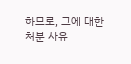하므로, 그에 대한 처분 사유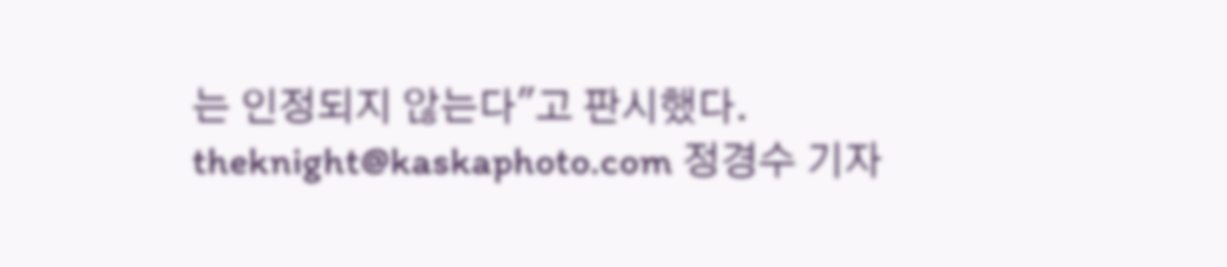는 인정되지 않는다"고 판시했다.
theknight@kaskaphoto.com 정경수 기자